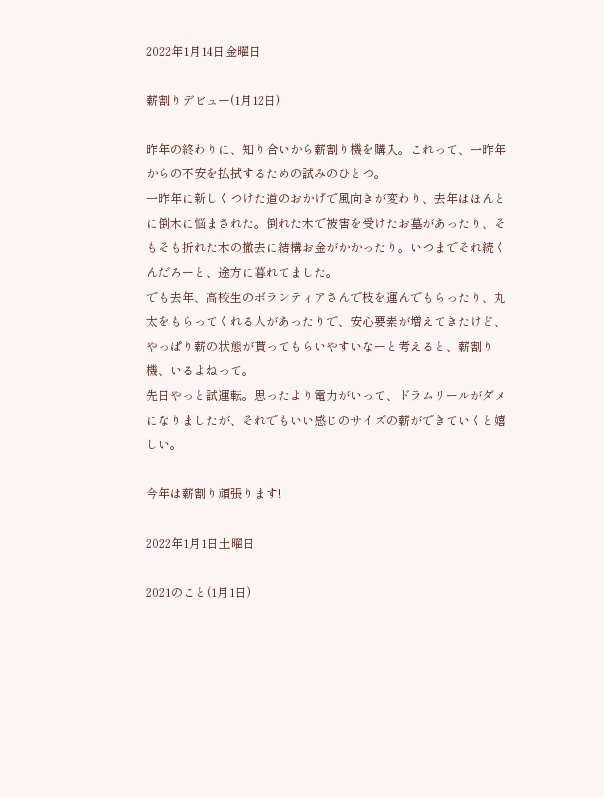2022年1月14日金曜日

薪割りデビュー(1月12日)

昨年の終わりに、知り合いから薪割り機を購入。これって、一昨年からの不安を払拭するための試みのひとつ。
一昨年に新しくつけた道のおかげで風向きが変わり、去年はほんとに倒木に悩まされた。倒れた木で被害を受けたお墓があったり、そもそも折れた木の撤去に結構お金がかかったり。いつまでそれ続くんだろーと、途方に暮れてました。
でも去年、高校生のボランティアさんで枝を運んでもらったり、丸太をもらってくれる人があったりで、安心要素が増えてきたけど、やっぱり薪の状態が貰ってもらいやすいなーと考えると、薪割り機、いるよねって。
先日やっと試運転。思ったより電力がいって、ドラムリールがダメになりましたが、それでもいい感じのサイズの薪ができていくと嬉しい。

今年は薪割り頑張ります!

2022年1月1日土曜日

2021のこと(1月1日)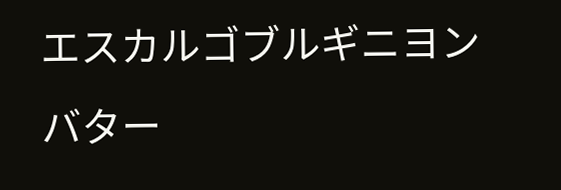エスカルゴブルギニヨンバター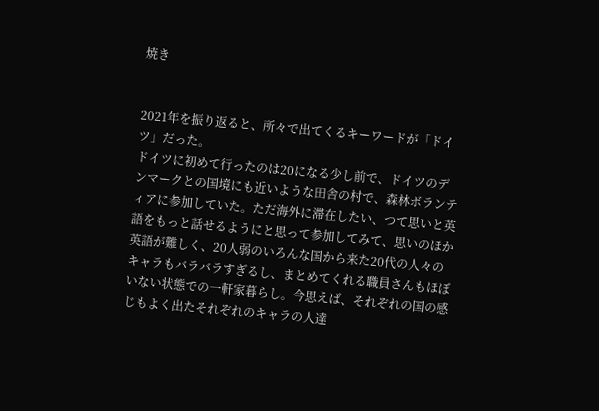焼き


2021年を振り返ると、所々で出てくるキーワードが「ドイツ」だった。
ドイツに初めて行ったのは20になる少し前で、ドイツのデンマークとの国境にも近いような田舎の村で、森林ボランティアに参加していた。ただ海外に滞在したい、つて思いと英語をもっと話せるようにと思って参加してみて、思いのほか英語が難しく、20人弱のいろんな国から来た20代の人々のキャラもバラバラすぎるし、まとめてくれる職員さんもほぼいない状態での一軒家暮らし。今思えば、それぞれの国の感じもよく出たそれぞれのキャラの人達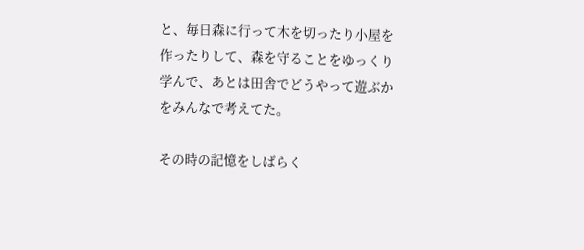と、毎日森に行って木を切ったり小屋を作ったりして、森を守ることをゆっくり学んで、あとは田舎でどうやって遊ぶかをみんなで考えてた。

その時の記憶をしばらく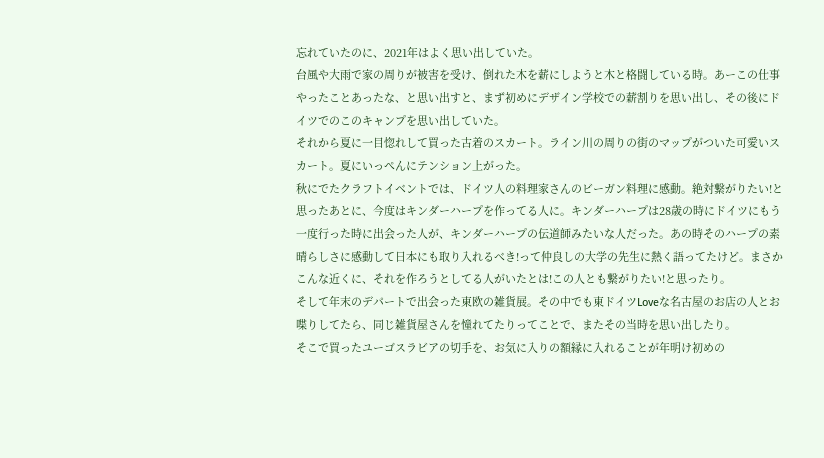忘れていたのに、2021年はよく思い出していた。
台風や大雨で家の周りが被害を受け、倒れた木を薪にしようと木と格闘している時。あーこの仕事やったことあったな、と思い出すと、まず初めにデザイン学校での薪割りを思い出し、その後にドイツでのこのキャンプを思い出していた。
それから夏に一目惚れして買った古着のスカート。ライン川の周りの街のマップがついた可愛いスカート。夏にいっぺんにテンション上がった。
秋にでたクラフトイベントでは、ドイツ人の料理家さんのビーガン料理に感動。絶対繋がりたい!と思ったあとに、今度はキンダーハープを作ってる人に。キンダーハープは28歳の時にドイツにもう一度行った時に出会った人が、キンダーハープの伝道師みたいな人だった。あの時そのハープの素晴らしさに感動して日本にも取り入れるべき!って仲良しの大学の先生に熱く語ってたけど。まさかこんな近くに、それを作ろうとしてる人がいたとは!この人とも繋がりたい!と思ったり。
そして年末のデパートで出会った東欧の雑貨展。その中でも東ドイツLoveな名古屋のお店の人とお喋りしてたら、同じ雑貨屋さんを憧れてたりってことで、またその当時を思い出したり。
そこで買ったユーゴスラビアの切手を、お気に入りの額縁に入れることが年明け初めの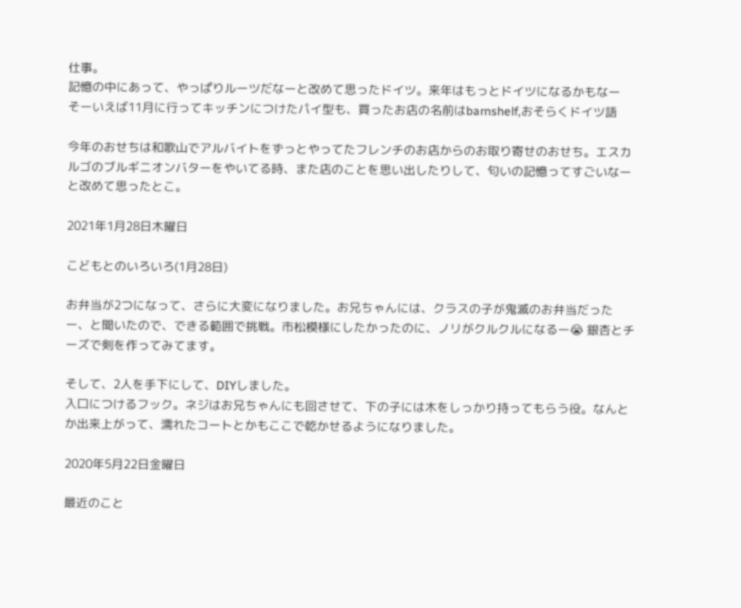仕事。
記憶の中にあって、やっぱりルーツだなーと改めて思ったドイツ。来年はもっとドイツになるかもなー
そーいえば11月に行ってキッチンにつけたパイ型も、買ったお店の名前はbarnshelf,おそらくドイツ語

今年のおせちは和歌山でアルバイトをずっとやってたフレンチのお店からのお取り寄せのおせち。エスカルゴのブルギニオンバターをやいてる時、また店のことを思い出したりして、匂いの記憶ってすごいなーと改めて思ったとこ。

2021年1月28日木曜日

こどもとのいろいろ(1月28日)

お弁当が2つになって、さらに大変になりました。お兄ちゃんには、クラスの子が鬼滅のお弁当だったー、と聞いたので、できる範囲で挑戦。市松模様にしたかったのに、ノリがクルクルになるー😭 銀杏とチーズで剣を作ってみてます。

そして、2人を手下にして、DIYしました。
入口につけるフック。ネジはお兄ちゃんにも回させて、下の子には木をしっかり持ってもらう役。なんとか出来上がって、濡れたコートとかもここで乾かせるようになりました。

2020年5月22日金曜日

最近のこと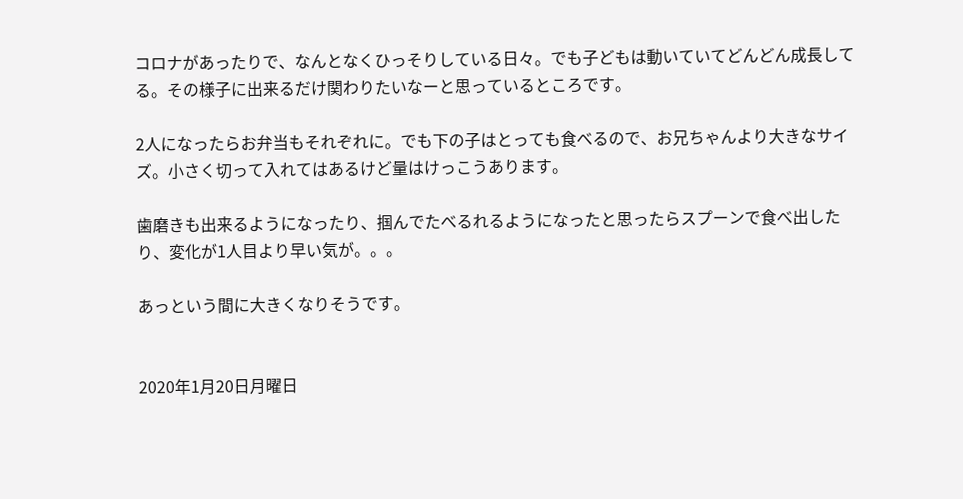コロナがあったりで、なんとなくひっそりしている日々。でも子どもは動いていてどんどん成長してる。その様子に出来るだけ関わりたいなーと思っているところです。

2人になったらお弁当もそれぞれに。でも下の子はとっても食べるので、お兄ちゃんより大きなサイズ。小さく切って入れてはあるけど量はけっこうあります。

歯磨きも出来るようになったり、掴んでたべるれるようになったと思ったらスプーンで食べ出したり、変化が1人目より早い気が。。。

あっという間に大きくなりそうです。


2020年1月20日月曜日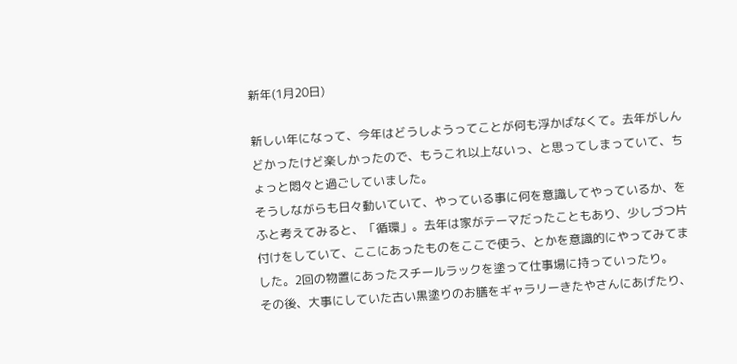新年(1月20日)

新しい年になって、今年はどうしようってことが何も浮かばなくて。去年がしんどかったけど楽しかったので、もうこれ以上ないっ、と思ってしまっていて、ちょっと悶々と過ごしていました。
そうしながらも日々動いていて、やっている事に何を意識してやっているか、をふと考えてみると、「循環」。去年は家がテーマだったこともあり、少しづつ片付けをしていて、ここにあったものをここで使う、とかを意識的にやってみてました。2回の物置にあったスチールラックを塗って仕事場に持っていったり。
その後、大事にしていた古い黒塗りのお膳をギャラリーきたやさんにあげたり、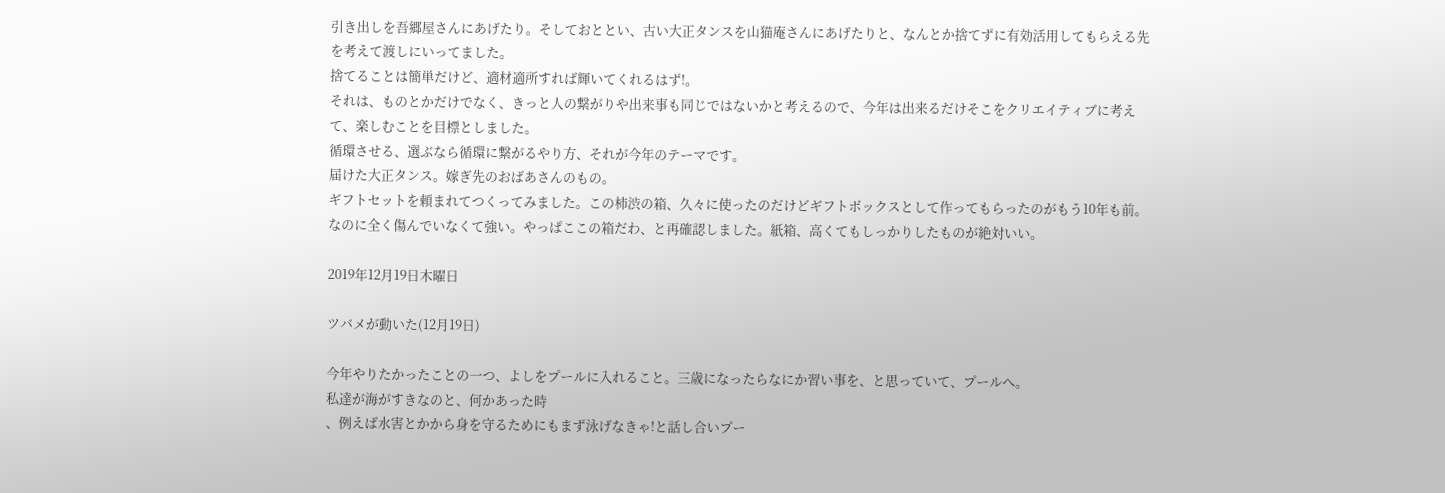引き出しを吾郷屋さんにあげたり。そしておととい、古い大正タンスを山猫庵さんにあげたりと、なんとか捨てずに有効活用してもらえる先を考えて渡しにいってました。
捨てることは簡単だけど、適材適所すれば輝いてくれるはず!。
それは、ものとかだけでなく、きっと人の繋がりや出来事も同じではないかと考えるので、今年は出来るだけそこをクリエイティブに考えて、楽しむことを目標としました。
循環させる、選ぶなら循環に繋がるやり方、それが今年のテーマです。
届けた大正タンス。嫁ぎ先のおばあさんのもの。
ギフトセットを頼まれてつくってみました。この柿渋の箱、久々に使ったのだけどギフトボックスとして作ってもらったのがもう10年も前。なのに全く傷んでいなくて強い。やっぱここの箱だわ、と再確認しました。紙箱、高くてもしっかりしたものが絶対いい。

2019年12月19日木曜日

ツバメが動いた(12月19日)

今年やりたかったことの一つ、よしをプールに入れること。三歳になったらなにか習い事を、と思っていて、プールへ。
私達が海がすきなのと、何かあった時
、例えば水害とかから身を守るためにもまず泳げなきゃ!と話し合いプー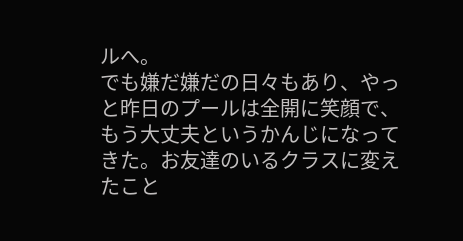ルへ。
でも嫌だ嫌だの日々もあり、やっと昨日のプールは全開に笑顔で、もう大丈夫というかんじになってきた。お友達のいるクラスに変えたこと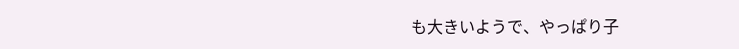も大きいようで、やっぱり子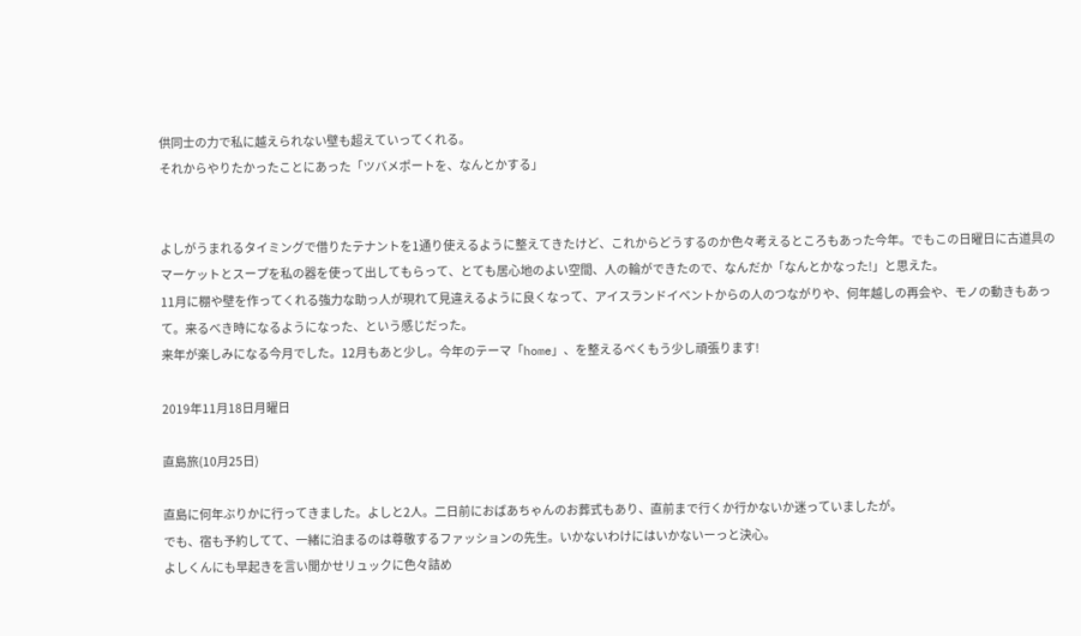供同士の力で私に越えられない壁も超えていってくれる。
それからやりたかったことにあった「ツバメポートを、なんとかする」


よしがうまれるタイミングで借りたテナントを1通り使えるように整えてきたけど、これからどうするのか色々考えるところもあった今年。でもこの日曜日に古道具のマーケットとスープを私の器を使って出してもらって、とても居心地のよい空間、人の輪ができたので、なんだか「なんとかなった!」と思えた。
11月に棚や壁を作ってくれる強力な助っ人が現れて見違えるように良くなって、アイスランドイベントからの人のつながりや、何年越しの再会や、モノの動きもあって。来るべき時になるようになった、という感じだった。
来年が楽しみになる今月でした。12月もあと少し。今年のテーマ「home」、を整えるベくもう少し頑張ります!

2019年11月18日月曜日

直島旅(10月25日)

直島に何年ぶりかに行ってきました。よしと2人。二日前におばあちゃんのお葬式もあり、直前まで行くか行かないか迷っていましたが。
でも、宿も予約してて、一緒に泊まるのは尊敬するファッションの先生。いかないわけにはいかないーっと決心。
よしくんにも早起きを言い聞かせリュックに色々詰め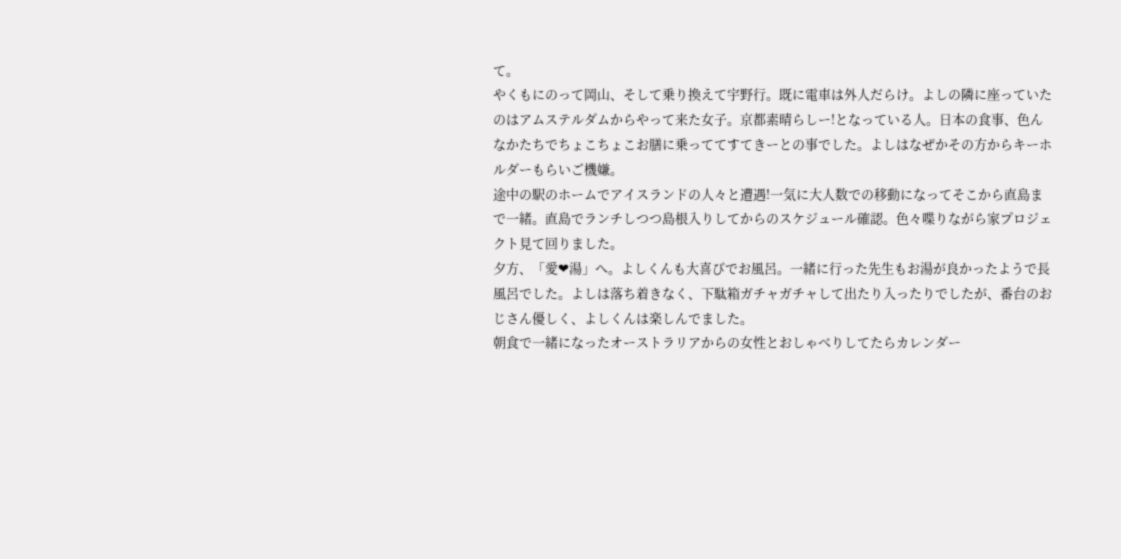て。
やくもにのって岡山、そして乗り換えて宇野行。既に電車は外人だらけ。よしの隣に座っていたのはアムステルダムからやって来た女子。京都素晴らしー!となっている人。日本の食事、色んなかたちでちょこちょこお膳に乗っててすてきーとの事でした。よしはなぜかその方からキーホルダーもらいご機嫌。
途中の駅のホームでアイスランドの人々と遭遇!一気に大人数での移動になってそこから直島まで一緒。直島でランチしつつ島根入りしてからのスケジュール確認。色々喋りながら家プロジェクト見て回りました。
夕方、「愛❤湯」へ。よしくんも大喜びでお風呂。一緒に行った先生もお湯が良かったようで長風呂でした。よしは落ち着きなく、下駄箱ガチャガチャして出たり入ったりでしたが、番台のおじさん優しく、よしくんは楽しんでました。
朝食で一緒になったオーストラリアからの女性とおしゃべりしてたらカレンダー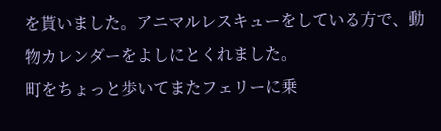を貰いました。アニマルレスキューをしている方で、動物カレンダーをよしにとくれました。
町をちょっと歩いてまたフェリーに乗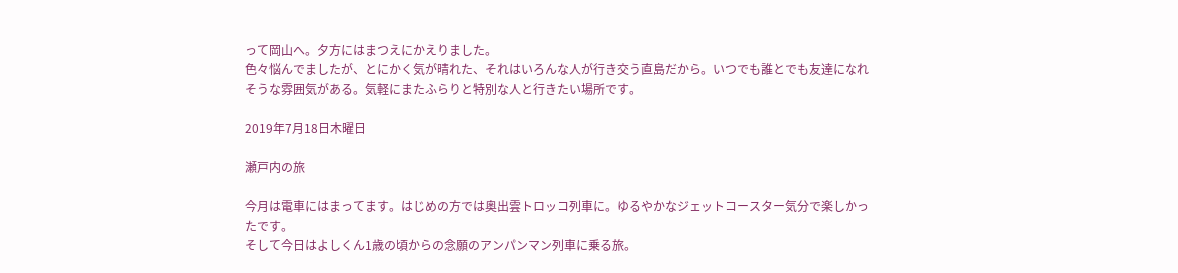って岡山へ。夕方にはまつえにかえりました。
色々悩んでましたが、とにかく気が晴れた、それはいろんな人が行き交う直島だから。いつでも誰とでも友達になれそうな雰囲気がある。気軽にまたふらりと特別な人と行きたい場所です。

2019年7月18日木曜日

瀬戸内の旅

今月は電車にはまってます。はじめの方では奥出雲トロッコ列車に。ゆるやかなジェットコースター気分で楽しかったです。
そして今日はよしくん1歳の頃からの念願のアンパンマン列車に乗る旅。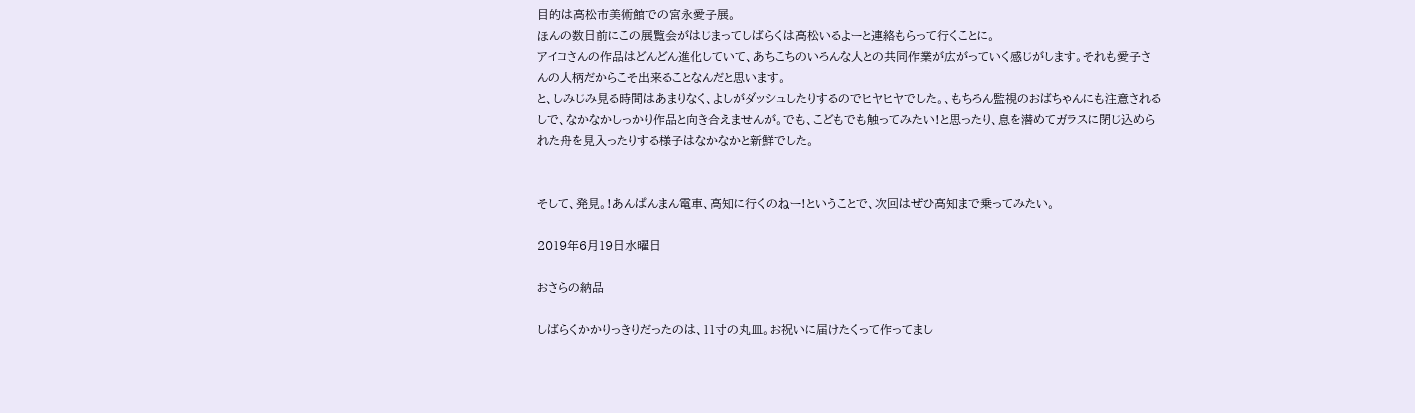目的は高松市美術館での宮永愛子展。
ほんの数日前にこの展覧会がはじまってしばらくは高松いるよーと連絡もらって行くことに。
アイコさんの作品はどんどん進化していて、あちこちのいろんな人との共同作業が広がっていく感じがします。それも愛子さんの人柄だからこそ出来ることなんだと思います。
と、しみじみ見る時間はあまりなく、よしがダッシュしたりするのでヒヤヒヤでした。、もちろん監視のおばちゃんにも注意されるしで、なかなかしっかり作品と向き合えませんが。でも、こどもでも触ってみたい!と思ったり、息を潜めてガラスに閉じ込められた舟を見入ったりする様子はなかなかと新鮮でした。


そして、発見。!あんぱんまん電車、高知に行くのねー!ということで、次回はぜひ高知まで乗ってみたい。

2019年6月19日水曜日

おさらの納品

しばらくかかりっきりだったのは、11寸の丸皿。お祝いに届けたくって作ってまし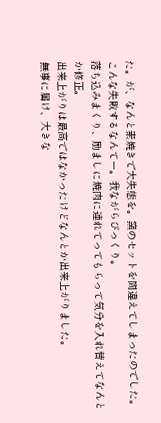た。が、なんと素焼きで大失態を。窯のセットを間違えてしまったのでした。
こんな失敗するなんてー。我ながらびっくり。
落ち込みまくり、励ましに焼肉に連れてってもらって気分を入れ替えてなんとか修正。
出来上がりは最高ではなかったけどなんとか出来上がりました。
無事に届け、大きな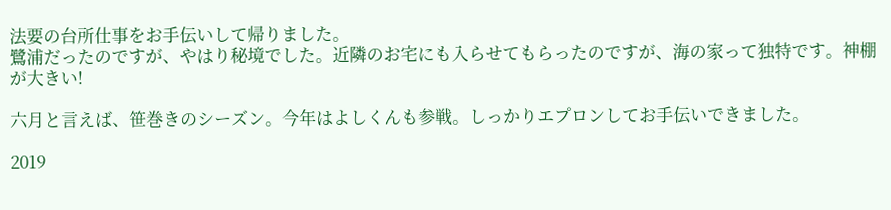法要の台所仕事をお手伝いして帰りました。
鷺浦だったのですが、やはり秘境でした。近隣のお宅にも入らせてもらったのですが、海の家って独特です。神棚が大きい!

六月と言えば、笹巻きのシーズン。今年はよしくんも参戦。しっかりエプロンしてお手伝いできました。

2019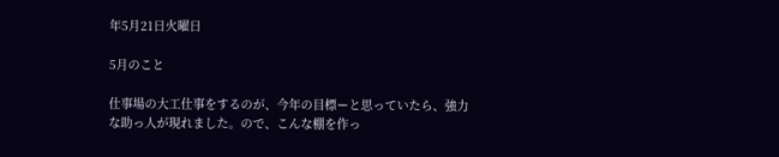年5月21日火曜日

5月のこと

仕事場の大工仕事をするのが、今年の目標ーと思っていたら、強力な助っ人が現れました。ので、こんな棚を作っ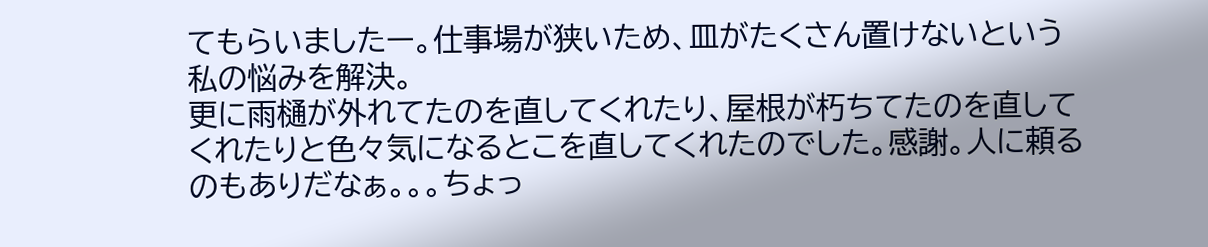てもらいましたー。仕事場が狭いため、皿がたくさん置けないという私の悩みを解決。
更に雨樋が外れてたのを直してくれたり、屋根が朽ちてたのを直してくれたりと色々気になるとこを直してくれたのでした。感謝。人に頼るのもありだなぁ。。。ちょっ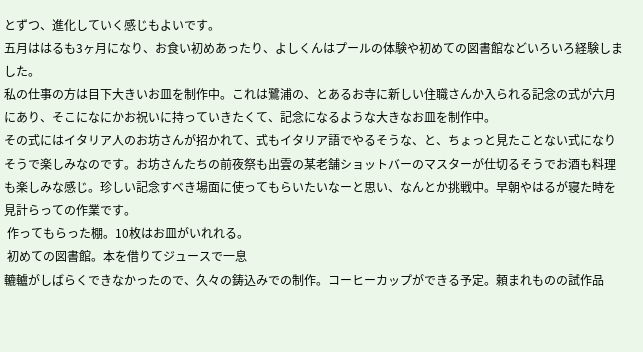とずつ、進化していく感じもよいです。
五月ははるも3ヶ月になり、お食い初めあったり、よしくんはプールの体験や初めての図書館などいろいろ経験しました。
私の仕事の方は目下大きいお皿を制作中。これは鷺浦の、とあるお寺に新しい住職さんか入られる記念の式が六月にあり、そこになにかお祝いに持っていきたくて、記念になるような大きなお皿を制作中。
その式にはイタリア人のお坊さんが招かれて、式もイタリア語でやるそうな、と、ちょっと見たことない式になりそうで楽しみなのです。お坊さんたちの前夜祭も出雲の某老舗ショットバーのマスターが仕切るそうでお酒も料理も楽しみな感じ。珍しい記念すべき場面に使ってもらいたいなーと思い、なんとか挑戦中。早朝やはるが寝た時を見計らっての作業です。
 作ってもらった棚。10枚はお皿がいれれる。
 初めての図書館。本を借りてジュースで一息
轆轤がしばらくできなかったので、久々の鋳込みでの制作。コーヒーカップができる予定。頼まれものの試作品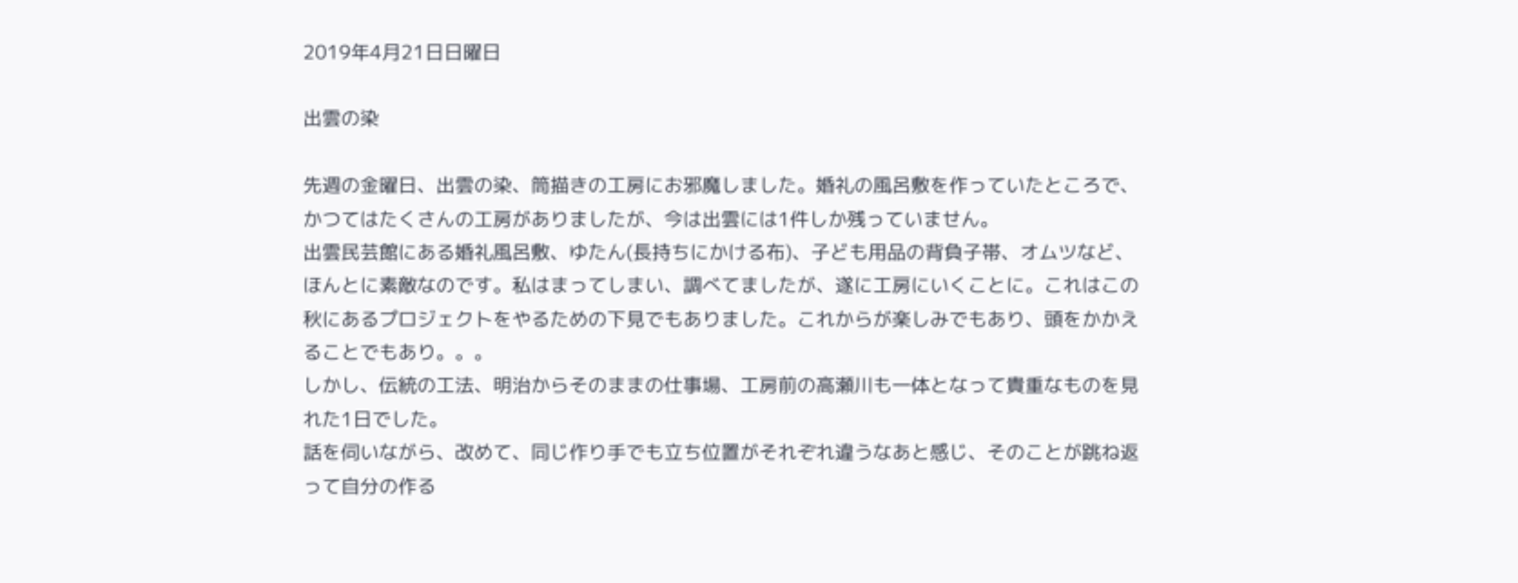2019年4月21日日曜日

出雲の染

先週の金曜日、出雲の染、筒描きの工房にお邪魔しました。婚礼の風呂敷を作っていたところで、かつてはたくさんの工房がありましたが、今は出雲には1件しか残っていません。
出雲民芸館にある婚礼風呂敷、ゆたん(長持ちにかける布)、子ども用品の背負子帯、オムツなど、ほんとに素敵なのです。私はまってしまい、調べてましたが、遂に工房にいくことに。これはこの秋にあるプロジェクトをやるための下見でもありました。これからが楽しみでもあり、頭をかかえることでもあり。。。
しかし、伝統の工法、明治からそのままの仕事場、工房前の高瀬川も一体となって貴重なものを見れた1日でした。
話を伺いながら、改めて、同じ作り手でも立ち位置がそれぞれ違うなあと感じ、そのことが跳ね返って自分の作る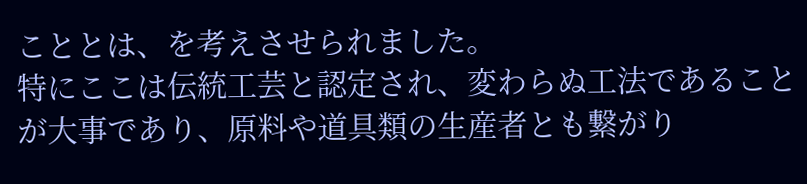こととは、を考えさせられました。
特にここは伝統工芸と認定され、変わらぬ工法であることが大事であり、原料や道具類の生産者とも繋がり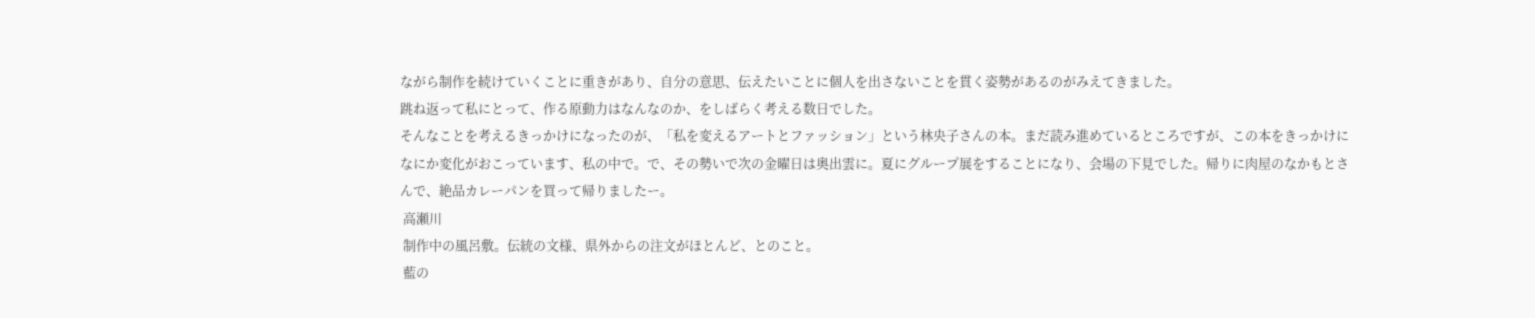ながら制作を続けていくことに重きがあり、自分の意思、伝えたいことに個人を出さないことを貫く姿勢があるのがみえてきました。
跳ね返って私にとって、作る原動力はなんなのか、をしばらく考える数日でした。
そんなことを考えるきっかけになったのが、「私を変えるアートとファッション」という林央子さんの本。まだ読み進めているところですが、この本をきっかけになにか変化がおこっています、私の中で。で、その勢いで次の金曜日は奥出雲に。夏にグループ展をすることになり、会場の下見でした。帰りに肉屋のなかもとさんで、絶品カレーパンを買って帰りましたー。
 高瀬川
 制作中の風呂敷。伝統の文様、県外からの注文がほとんど、とのこと。
 藍の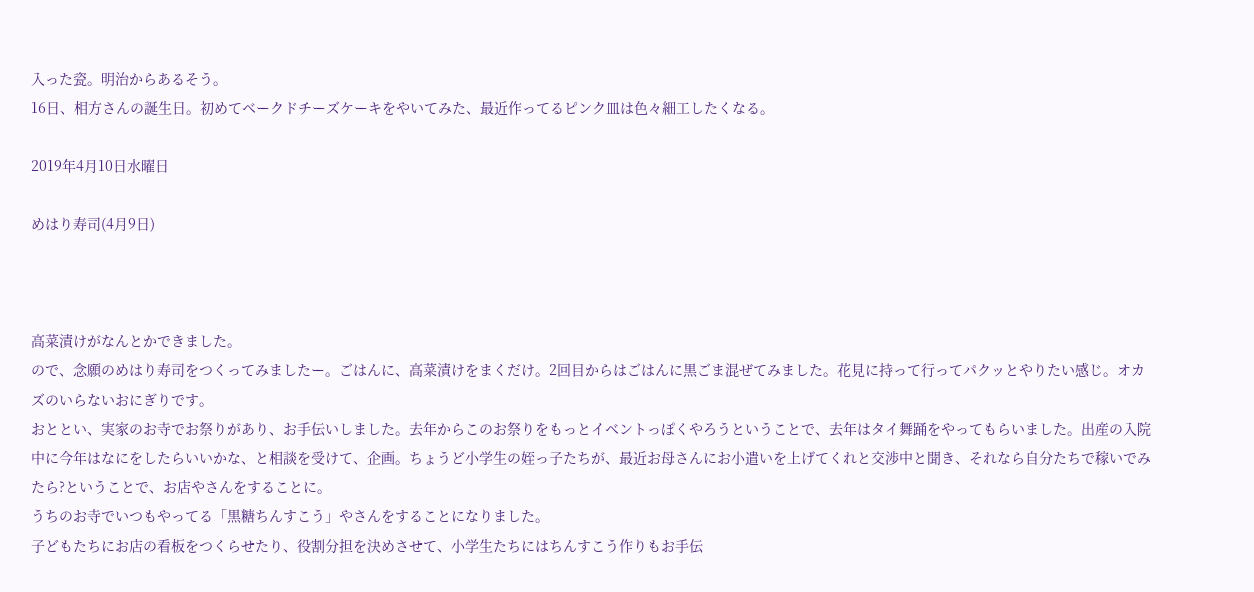入った瓷。明治からあるそう。
16日、相方さんの誕生日。初めてベークドチーズケーキをやいてみた、最近作ってるピンク皿は色々細工したくなる。

2019年4月10日水曜日

めはり寿司(4月9日)



高菜漬けがなんとかできました。
ので、念願のめはり寿司をつくってみましたー。ごはんに、高菜漬けをまくだけ。2回目からはごはんに黒ごま混ぜてみました。花見に持って行ってパクッとやりたい感じ。オカズのいらないおにぎりです。
おととい、実家のお寺でお祭りがあり、お手伝いしました。去年からこのお祭りをもっとイベントっぽくやろうということで、去年はタイ舞踊をやってもらいました。出産の入院中に今年はなにをしたらいいかな、と相談を受けて、企画。ちょうど小学生の姪っ子たちが、最近お母さんにお小遣いを上げてくれと交渉中と聞き、それなら自分たちで稼いでみたら?ということで、お店やさんをすることに。
うちのお寺でいつもやってる「黒糖ちんすこう」やさんをすることになりました。
子どもたちにお店の看板をつくらせたり、役割分担を決めさせて、小学生たちにはちんすこう作りもお手伝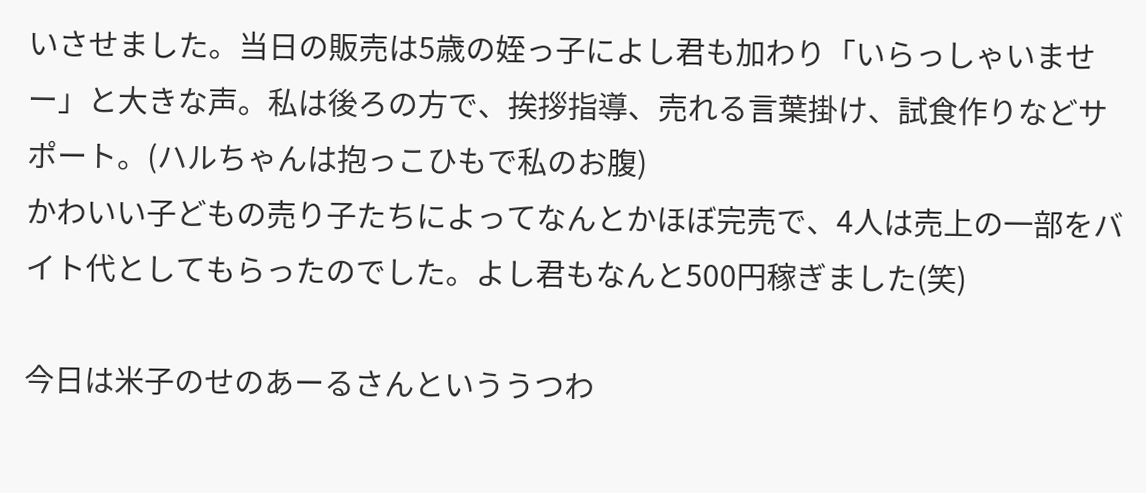いさせました。当日の販売は5歳の姪っ子によし君も加わり「いらっしゃいませー」と大きな声。私は後ろの方で、挨拶指導、売れる言葉掛け、試食作りなどサポート。(ハルちゃんは抱っこひもで私のお腹)
かわいい子どもの売り子たちによってなんとかほぼ完売で、4人は売上の一部をバイト代としてもらったのでした。よし君もなんと500円稼ぎました(笑)

今日は米子のせのあーるさんといううつわ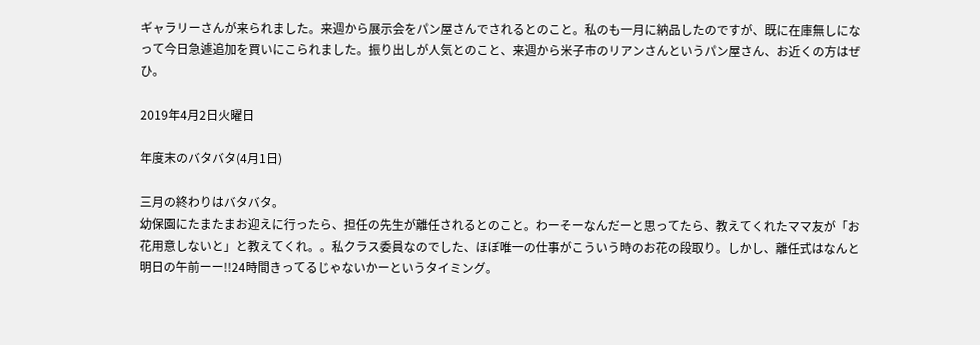ギャラリーさんが来られました。来週から展示会をパン屋さんでされるとのこと。私のも一月に納品したのですが、既に在庫無しになって今日急遽追加を買いにこられました。振り出しが人気とのこと、来週から米子市のリアンさんというパン屋さん、お近くの方はぜひ。

2019年4月2日火曜日

年度末のバタバタ(4月1日)

三月の終わりはバタバタ。
幼保園にたまたまお迎えに行ったら、担任の先生が離任されるとのこと。わーそーなんだーと思ってたら、教えてくれたママ友が「お花用意しないと」と教えてくれ。。私クラス委員なのでした、ほぼ唯一の仕事がこういう時のお花の段取り。しかし、離任式はなんと明日の午前ーー!!24時間きってるじゃないかーというタイミング。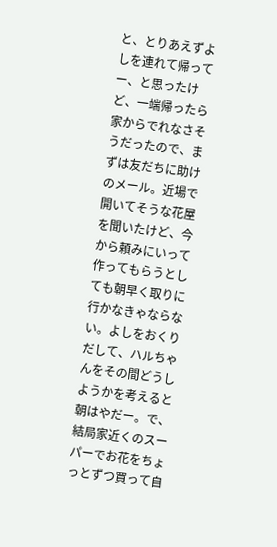と、とりあえずよしを連れて帰ってー、と思ったけど、一端帰ったら家からでれなさそうだったので、まずは友だちに助けのメール。近場で開いてそうな花屋を聞いたけど、今から頼みにいって作ってもらうとしても朝早く取りに行かなきゃならない。よしをおくりだして、ハルちゃんをその間どうしようかを考えると朝はやだー。で、結局家近くのスーパーでお花をちょっとずつ買って自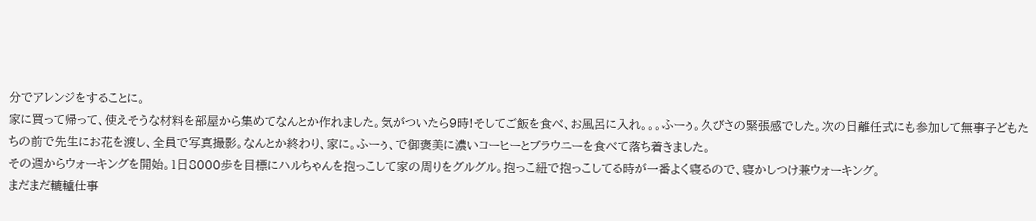分でアレンジをすることに。
家に買って帰って、使えそうな材料を部屋から集めてなんとか作れました。気がついたら9時!そしてご飯を食べ、お風呂に入れ。。。ふーぅ。久びさの緊張感でした。次の日離任式にも参加して無事子どもたちの前で先生にお花を渡し、全員で写真撮影。なんとか終わり、家に。ふーぅ、で御褒美に濃いコーヒーとブラウニーを食べて落ち着きました。
その週からウォーキングを開始。1日8000歩を目標にハルちゃんを抱っこして家の周りをグルグル。抱っこ紐で抱っこしてる時が一番よく寝るので、寝かしつけ兼ウォーキング。
まだまだ轆轤仕事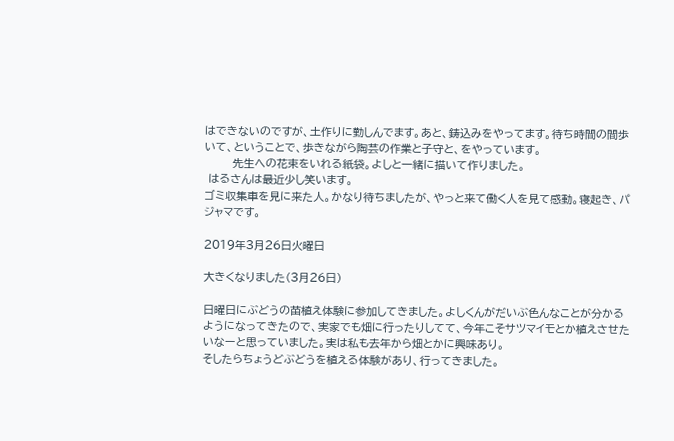はできないのですが、土作りに勤しんでます。あと、鋳込みをやってます。待ち時間の間歩いて、ということで、歩きながら陶芸の作業と子守と、をやっています。
       先生への花束をいれる紙袋。よしと一緒に描いて作りました。
 はるさんは最近少し笑います。
ゴミ収集車を見に来た人。かなり待ちましたが、やっと来て働く人を見て感動。寝起き、パジャマです。

2019年3月26日火曜日

大きくなりました(3月26日)

日曜日にぶどうの苗植え体験に参加してきました。よしくんがだいぶ色んなことが分かるようになってきたので、実家でも畑に行ったりしてて、今年こそサツマイモとか植えさせたいなーと思っていました。実は私も去年から畑とかに興味あり。
そしたらちょうどぶどうを植える体験があり、行ってきました。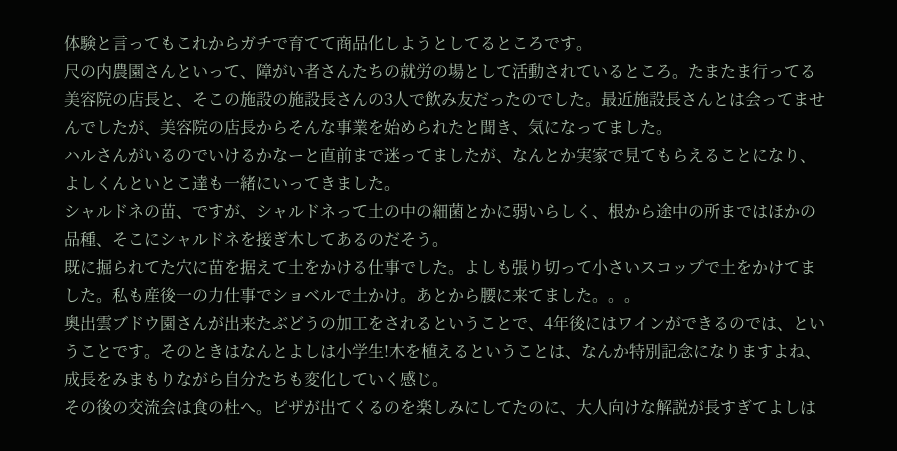体験と言ってもこれからガチで育てて商品化しようとしてるところです。
尺の内農園さんといって、障がい者さんたちの就労の場として活動されているところ。たまたま行ってる美容院の店長と、そこの施設の施設長さんの3人で飲み友だったのでした。最近施設長さんとは会ってませんでしたが、美容院の店長からそんな事業を始められたと聞き、気になってました。
ハルさんがいるのでいけるかなーと直前まで迷ってましたが、なんとか実家で見てもらえることになり、よしくんといとこ達も一緒にいってきました。
シャルドネの苗、ですが、シャルドネって土の中の細菌とかに弱いらしく、根から途中の所まではほかの品種、そこにシャルドネを接ぎ木してあるのだそう。
既に掘られてた穴に苗を据えて土をかける仕事でした。よしも張り切って小さいスコップで土をかけてました。私も産後一の力仕事でショベルで土かけ。あとから腰に来てました。。。
奥出雲ブドウ園さんが出来たぶどうの加工をされるということで、4年後にはワインができるのでは、ということです。そのときはなんとよしは小学生!木を植えるということは、なんか特別記念になりますよね、成長をみまもりながら自分たちも変化していく感じ。
その後の交流会は食の杜へ。ピザが出てくるのを楽しみにしてたのに、大人向けな解説が長すぎてよしは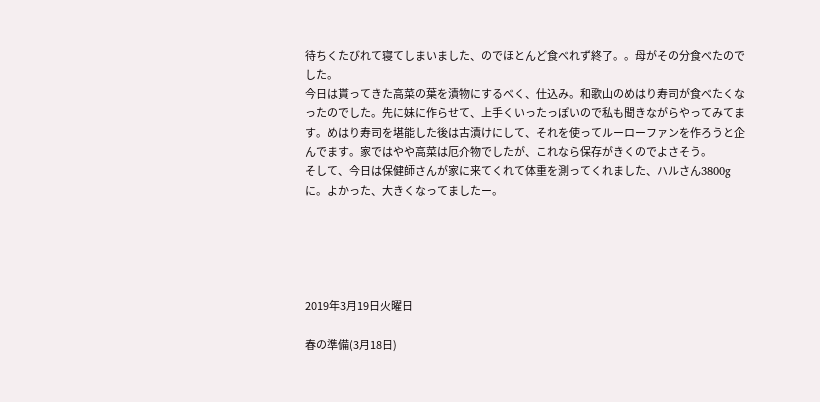待ちくたびれて寝てしまいました、のでほとんど食べれず終了。。母がその分食べたのでした。
今日は貰ってきた高菜の葉を漬物にするべく、仕込み。和歌山のめはり寿司が食べたくなったのでした。先に妹に作らせて、上手くいったっぽいので私も聞きながらやってみてます。めはり寿司を堪能した後は古漬けにして、それを使ってルーローファンを作ろうと企んでます。家ではやや高菜は厄介物でしたが、これなら保存がきくのでよさそう。
そして、今日は保健師さんが家に来てくれて体重を測ってくれました、ハルさん3800gに。よかった、大きくなってましたー。





2019年3月19日火曜日

春の準備(3月18日)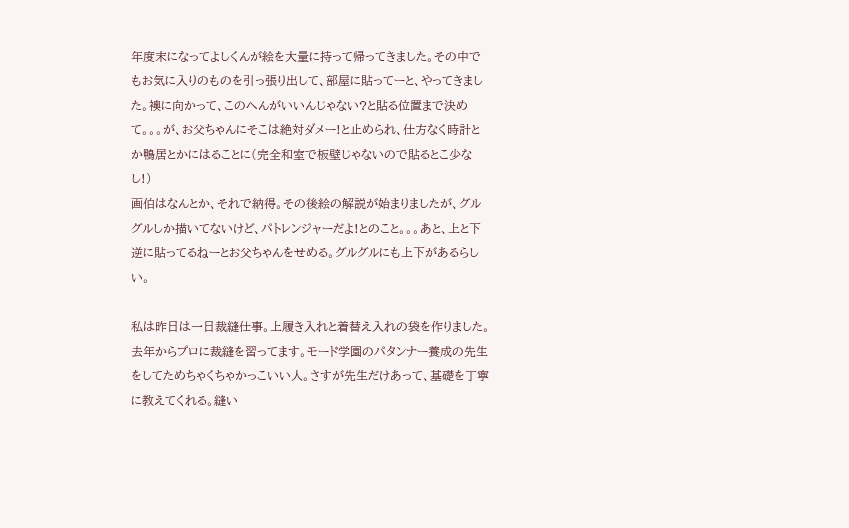年度末になってよしくんが絵を大量に持って帰ってきました。その中でもお気に入りのものを引っ張り出して、部屋に貼ってーと、やってきました。襖に向かって、このへんがいいんじゃない?と貼る位置まで決めて。。。が、お父ちゃんにそこは絶対ダメー!と止められ、仕方なく時計とか鴨居とかにはることに(完全和室で板壁じゃないので貼るとこ少なし!)
画伯はなんとか、それで納得。その後絵の解説が始まりましたが、グルグルしか描いてないけど、パトレンジャーだよ!とのこと。。。あと、上と下逆に貼ってるねーとお父ちゃんをせめる。グルグルにも上下があるらしい。

私は昨日は一日裁縫仕事。上履き入れと着替え入れの袋を作りました。去年からプロに裁縫を習ってます。モード学園のパタンナー養成の先生をしてためちゃくちゃかっこいい人。さすが先生だけあって、基礎を丁寧に教えてくれる。縫い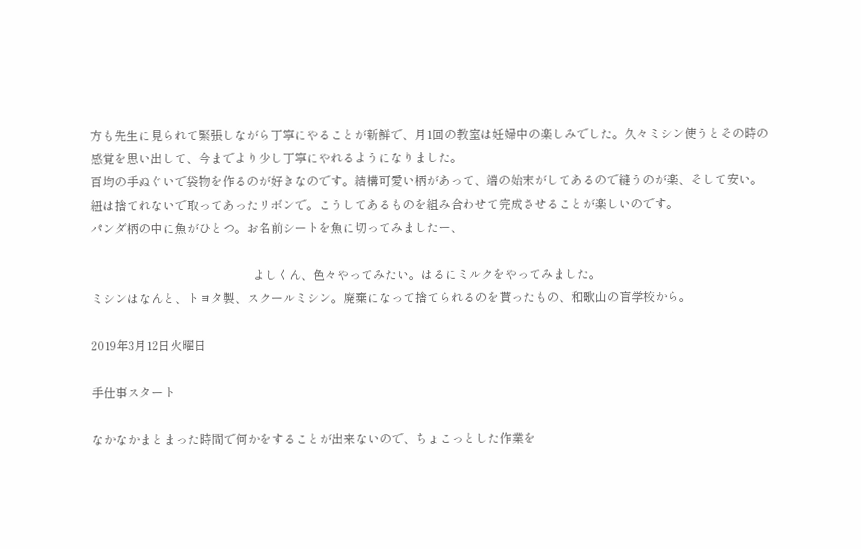方も先生に見られて緊張しながら丁寧にやることが新鮮で、月1回の教室は妊婦中の楽しみでした。久々ミシン使うとその時の感覚を思い出して、今までより少し丁寧にやれるようになりました。
百均の手ぬぐいで袋物を作るのが好きなのです。結構可愛い柄があって、端の始末がしてあるので縫うのが楽、そして安い。紐は捨てれないで取ってあったリボンで。こうしてあるものを組み合わせて完成させることが楽しいのです。
パンダ柄の中に魚がひとつ。お名前シートを魚に切ってみましたー、

                                                      よしくん、色々やってみたい。はるにミルクをやってみました。
ミシンはなんと、トヨタ製、スクールミシン。廃棄になって捨てられるのを貰ったもの、和歌山の盲学校から。

2019年3月12日火曜日

手仕事スタート

なかなかまとまった時間で何かをすることが出来ないので、ちょこっとした作業を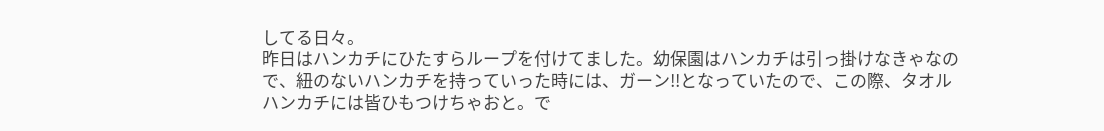してる日々。
昨日はハンカチにひたすらループを付けてました。幼保園はハンカチは引っ掛けなきゃなので、紐のないハンカチを持っていった時には、ガーン!!となっていたので、この際、タオルハンカチには皆ひもつけちゃおと。で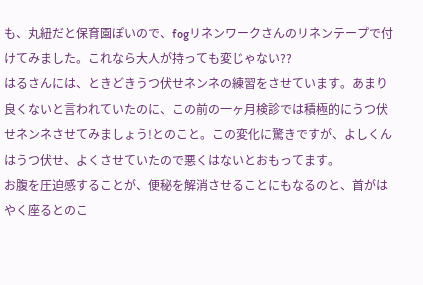も、丸紐だと保育園ぽいので、fogリネンワークさんのリネンテープで付けてみました。これなら大人が持っても変じゃない??
はるさんには、ときどきうつ伏せネンネの練習をさせています。あまり良くないと言われていたのに、この前の一ヶ月検診では積極的にうつ伏せネンネさせてみましょう!とのこと。この変化に驚きですが、よしくんはうつ伏せ、よくさせていたので悪くはないとおもってます。
お腹を圧迫感することが、便秘を解消させることにもなるのと、首がはやく座るとのこ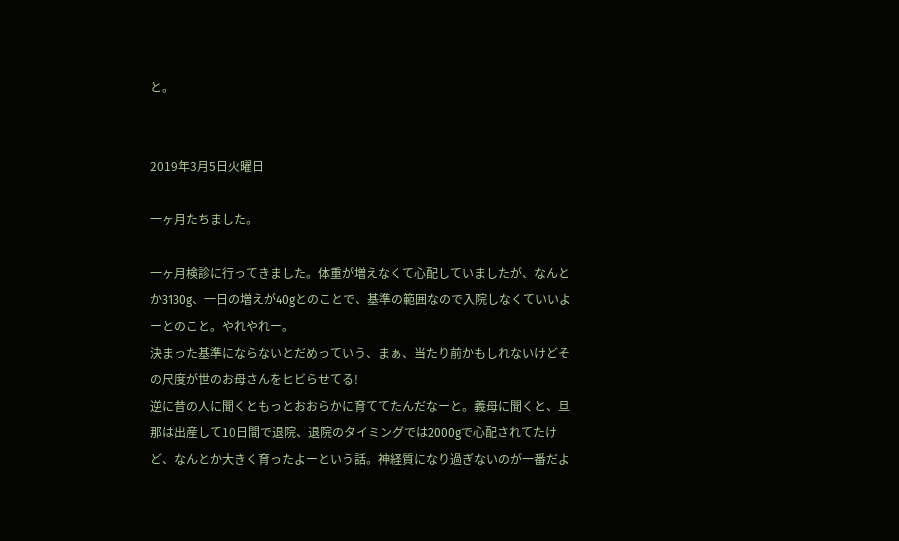と。


2019年3月5日火曜日

一ヶ月たちました。

一ヶ月検診に行ってきました。体重が増えなくて心配していましたが、なんとか3130g、一日の増えが40gとのことで、基準の範囲なので入院しなくていいよーとのこと。やれやれー。
決まった基準にならないとだめっていう、まぁ、当たり前かもしれないけどその尺度が世のお母さんをヒビらせてる!
逆に昔の人に聞くともっとおおらかに育ててたんだなーと。義母に聞くと、旦那は出産して10日間で退院、退院のタイミングでは2000gで心配されてたけど、なんとか大きく育ったよーという話。神経質になり過ぎないのが一番だよ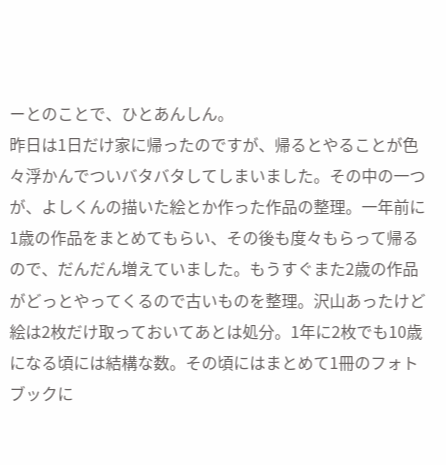ーとのことで、ひとあんしん。
昨日は1日だけ家に帰ったのですが、帰るとやることが色々浮かんでついバタバタしてしまいました。その中の一つが、よしくんの描いた絵とか作った作品の整理。一年前に1歳の作品をまとめてもらい、その後も度々もらって帰るので、だんだん増えていました。もうすぐまた2歳の作品がどっとやってくるので古いものを整理。沢山あったけど絵は2枚だけ取っておいてあとは処分。1年に2枚でも10歳になる頃には結構な数。その頃にはまとめて1冊のフォトブックに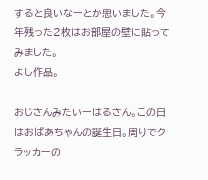すると良いなーとか思いました。今年残った2枚はお部屋の壁に貼ってみました。
よし作品。

おじさんみたいーはるさん。この日はおばあちゃんの誕生日。周りでクラッカーの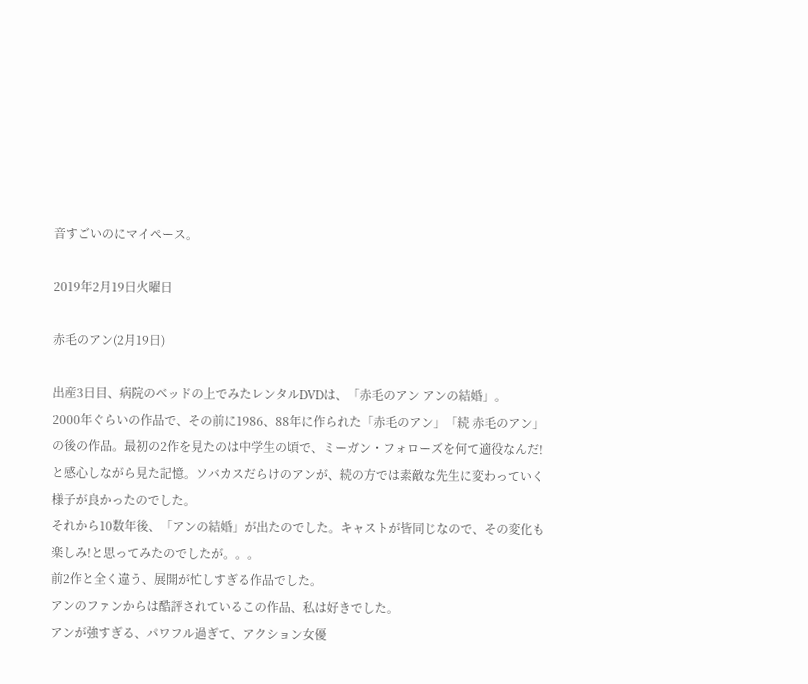音すごいのにマイペース。

2019年2月19日火曜日

赤毛のアン(2月19日)

出産3日目、病院のベッドの上でみたレンタルDVDは、「赤毛のアン アンの結婚」。
2000年ぐらいの作品で、その前に1986、88年に作られた「赤毛のアン」「続 赤毛のアン」の後の作品。最初の2作を見たのは中学生の頃で、ミーガン・フォローズを何て適役なんだ!と感心しながら見た記憶。ソバカスだらけのアンが、続の方では素敵な先生に変わっていく様子が良かったのでした。
それから10数年後、「アンの結婚」が出たのでした。キャストが皆同じなので、その変化も楽しみ!と思ってみたのでしたが。。。
前2作と全く違う、展開が忙しすぎる作品でした。
アンのファンからは酷評されているこの作品、私は好きでした。
アンが強すぎる、パワフル過ぎて、アクション女優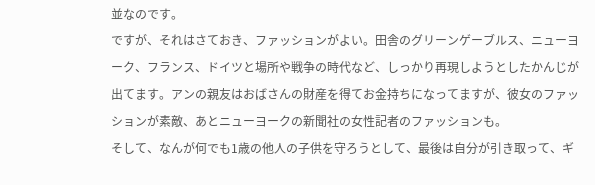並なのです。
ですが、それはさておき、ファッションがよい。田舎のグリーンゲーブルス、ニューヨーク、フランス、ドイツと場所や戦争の時代など、しっかり再現しようとしたかんじが出てます。アンの親友はおばさんの財産を得てお金持ちになってますが、彼女のファッションが素敵、あとニューヨークの新聞社の女性記者のファッションも。
そして、なんが何でも1歳の他人の子供を守ろうとして、最後は自分が引き取って、ギ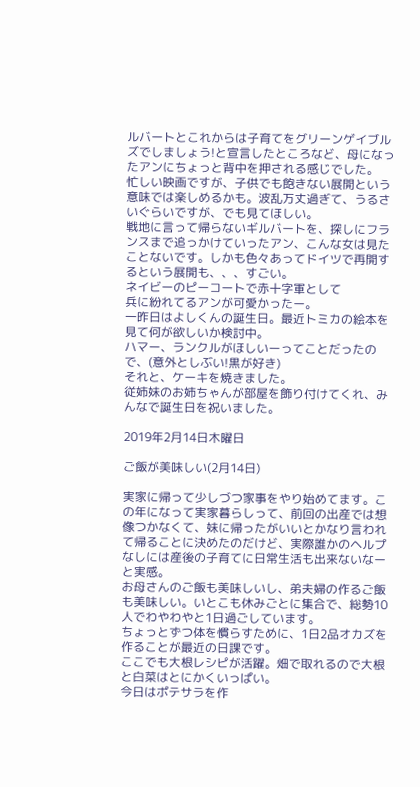ルバートとこれからは子育てをグリーンゲイブルズでしましょう!と宣言したところなど、母になったアンにちょっと背中を押される感じでした。
忙しい映画ですが、子供でも飽きない展開という意味では楽しめるかも。波乱万丈過ぎて、うるさいぐらいですが、でも見てほしい。
戦地に言って帰らないギルバートを、探しにフランスまで追っかけていったアン、こんな女は見たことないです。しかも色々あってドイツで再開するという展開も、、、すごい。
ネイビーのピーコートで赤十字軍として
兵に紛れてるアンが可愛かったー。
一昨日はよしくんの誕生日。最近トミカの絵本を見て何が欲しいか検討中。
ハマー、ランクルがほしいーってことだったので、(意外としぶい!黒が好き)
それと、ケーキを焼きました。
従姉妹のお姉ちゃんが部屋を飾り付けてくれ、みんなで誕生日を祝いました。

2019年2月14日木曜日

ご飯が美味しい(2月14日)

実家に帰って少しづつ家事をやり始めてます。この年になって実家暮らしって、前回の出産では想像つかなくて、妹に帰ったがいいとかなり言われて帰ることに決めたのだけど、実際誰かのヘルプなしには産後の子育てに日常生活も出来ないなーと実感。
お母さんのご飯も美味しいし、弟夫婦の作るご飯も美味しい。いとこも休みごとに集合で、総勢10人でわやわやと1日過ごしています。
ちょっとずつ体を慣らすために、1日2品オカズを作ることが最近の日課です。
ここでも大根レシピが活躍。畑で取れるので大根と白菜はとにかくいっぱい。
今日はポテサラを作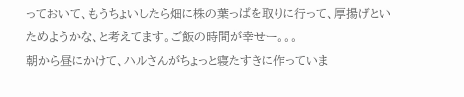っておいて、もうちょいしたら畑に株の葉っぱを取りに行って、厚揚げといためようかな、と考えてます。ご飯の時間が幸せー。。。
朝から昼にかけて、ハルさんがちょっと寝たすきに作っていま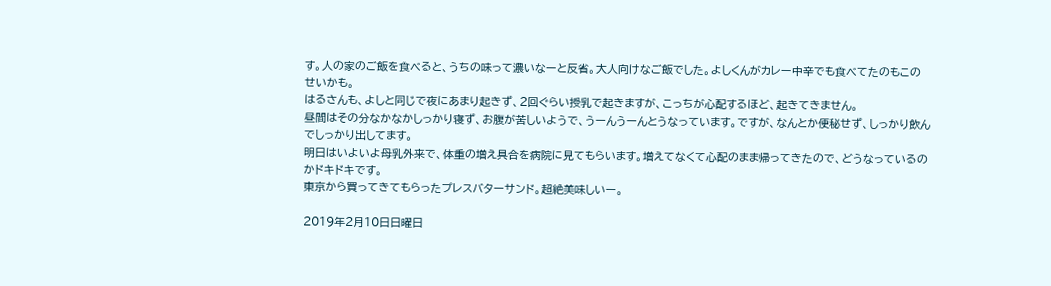す。人の家のご飯を食べると、うちの味って濃いなーと反省。大人向けなご飯でした。よしくんがカレー中辛でも食べてたのもこのせいかも。
はるさんも、よしと同じで夜にあまり起きず、2回ぐらい授乳で起きますが、こっちが心配するほど、起きてきません。
昼間はその分なかなかしっかり寝ず、お腹が苦しいようで、うーんうーんとうなっています。ですが、なんとか便秘せず、しっかり飲んでしっかり出してます。
明日はいよいよ母乳外来で、体重の増え具合を病院に見てもらいます。増えてなくて心配のまま帰ってきたので、どうなっているのかドキドキです。
東京から買ってきてもらったプレスバターサンド。超絶美味しいー。

2019年2月10日日曜日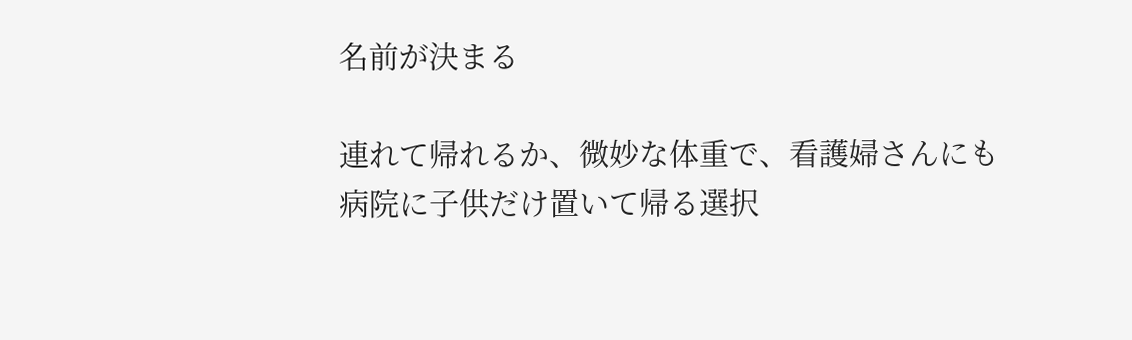名前が決まる

連れて帰れるか、微妙な体重で、看護婦さんにも病院に子供だけ置いて帰る選択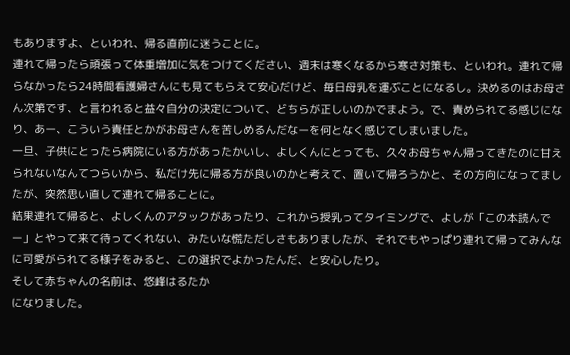もありますよ、といわれ、帰る直前に迷うことに。
連れて帰ったら頑張って体重増加に気をつけてください、週末は寒くなるから寒さ対策も、といわれ。連れて帰らなかったら24時間看護婦さんにも見てもらえて安心だけど、毎日母乳を運ぶことになるし。決めるのはお母さん次第です、と言われると益々自分の決定について、どちらが正しいのかでまよう。で、責められてる感じになり、あー、こういう責任とかがお母さんを苦しめるんだなーを何となく感じてしまいました。
一旦、子供にとったら病院にいる方があったかいし、よしくんにとっても、久々お母ちゃん帰ってきたのに甘えられないなんてつらいから、私だけ先に帰る方が良いのかと考えて、置いて帰ろうかと、その方向になってましたが、突然思い直して連れて帰ることに。
結果連れて帰ると、よしくんのアタックがあったり、これから授乳ってタイミングで、よしが「この本読んでー」とやって来て待ってくれない、みたいな慌ただしさもありましたが、それでもやっぱり連れて帰ってみんなに可愛がられてる様子をみると、この選択でよかったんだ、と安心したり。
そして赤ちゃんの名前は、悠峰はるたか
になりました。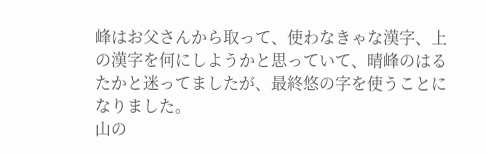峰はお父さんから取って、使わなきゃな漢字、上の漢字を何にしようかと思っていて、晴峰のはるたかと迷ってましたが、最終悠の字を使うことになりました。
山の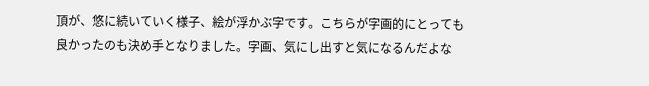頂が、悠に続いていく様子、絵が浮かぶ字です。こちらが字画的にとっても良かったのも決め手となりました。字画、気にし出すと気になるんだよな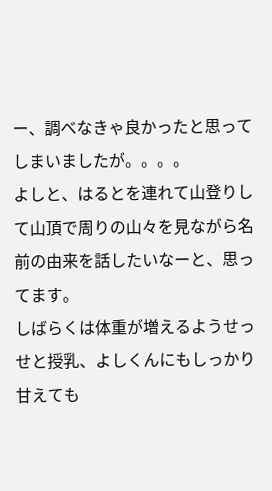ー、調べなきゃ良かったと思ってしまいましたが。。。。
よしと、はるとを連れて山登りして山頂で周りの山々を見ながら名前の由来を話したいなーと、思ってます。
しばらくは体重が増えるようせっせと授乳、よしくんにもしっかり甘えても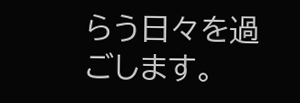らう日々を過ごします。